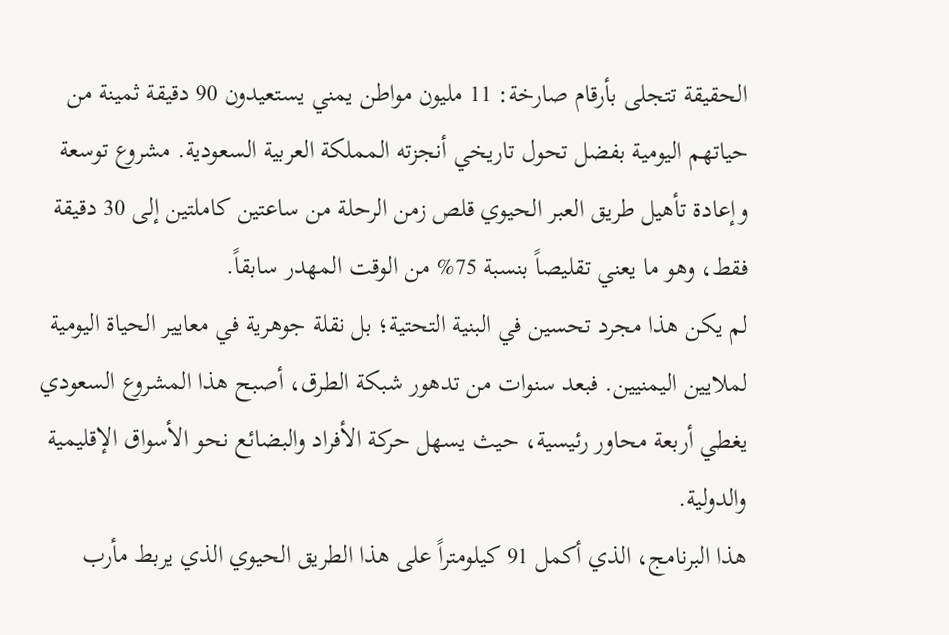الحقيقة تتجلى بأرقام صارخة: 11 مليون مواطن يمني يستعيدون 90 دقيقة ثمينة من حياتهم اليومية بفضل تحول تاريخي أنجزته المملكة العربية السعودية. مشروع توسعة وإعادة تأهيل طريق العبر الحيوي قلص زمن الرحلة من ساعتين كاملتين إلى 30 دقيقة فقط، وهو ما يعني تقليصاً بنسبة 75% من الوقت المهدر سابقاً.
لم يكن هذا مجرد تحسين في البنية التحتية؛ بل نقلة جوهرية في معايير الحياة اليومية لملايين اليمنيين. فبعد سنوات من تدهور شبكة الطرق، أصبح هذا المشروع السعودي يغطي أربعة محاور رئيسية، حيث يسهل حركة الأفراد والبضائع نحو الأسواق الإقليمية والدولية.
هذا البرنامج، الذي أكمل 91 كيلومتراً على هذا الطريق الحيوي الذي يربط مأرب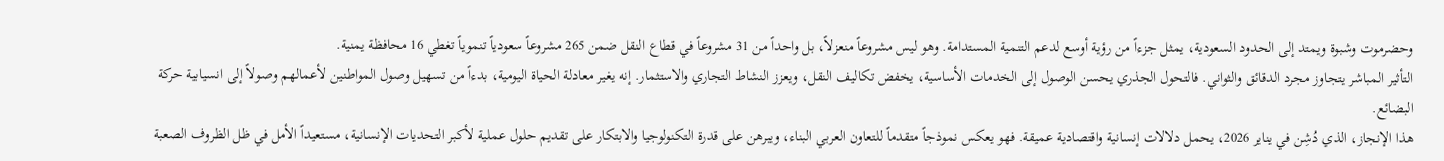وحضرموت وشبوة ويمتد إلى الحدود السعودية، يمثل جزءاً من رؤية أوسع لدعم التنمية المستدامة. وهو ليس مشروعاً منعزلاً، بل واحداً من 31 مشروعاً في قطاع النقل ضمن 265 مشروعاً سعودياً تنموياً تغطي 16 محافظة يمنية.
التأثير المباشر يتجاوز مجرد الدقائق والثواني. فالتحول الجذري يحسن الوصول إلى الخدمات الأساسية، يخفض تكاليف النقل، ويعزز النشاط التجاري والاستثمار. إنه يغير معادلة الحياة اليومية، بدءاً من تسهيل وصول المواطنين لأعمالهم وصولاً إلى انسيابية حركة البضائع.
هذا الإنجاز، الذي دُشِن في يناير 2026، يحمل دلالات إنسانية واقتصادية عميقة. فهو يعكس نموذجاً متقدماً للتعاون العربي البناء، ويبرهن على قدرة التكنولوجيا والابتكار على تقديم حلول عملية لأكبر التحديات الإنسانية، مستعيداً الأمل في ظل الظروف الصعبة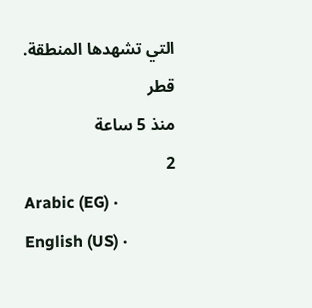التي تشهدها المنطقة.
قطر
منذ 5 ساعة
2
Arabic (EG) ·
English (US) ·